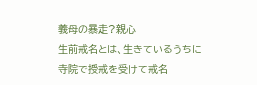義母の暴走?親心
生前戒名とは、生きているうちに寺院で授戒を受けて戒名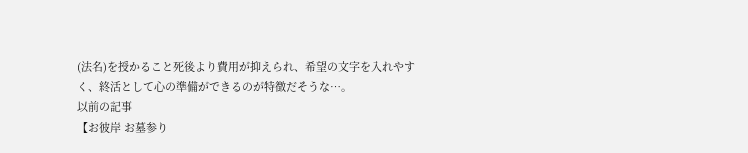(法名)を授かること死後より費用が抑えられ、希望の文字を入れやすく、終活として心の準備ができるのが特徴だそうな…。
以前の記事
【お彼岸 お墓参り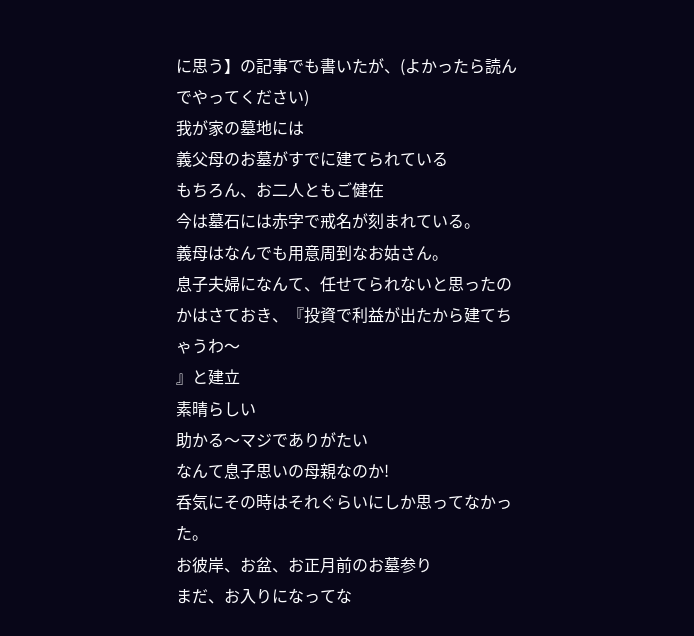に思う】の記事でも書いたが、(よかったら読んでやってください)
我が家の墓地には
義父母のお墓がすでに建てられている
もちろん、お二人ともご健在
今は墓石には赤字で戒名が刻まれている。
義母はなんでも用意周到なお姑さん。
息子夫婦になんて、任せてられないと思ったのかはさておき、『投資で利益が出たから建てちゃうわ〜
』と建立
素晴らしい
助かる〜マジでありがたい
なんて息子思いの母親なのか!
呑気にその時はそれぐらいにしか思ってなかった。
お彼岸、お盆、お正月前のお墓参り
まだ、お入りになってな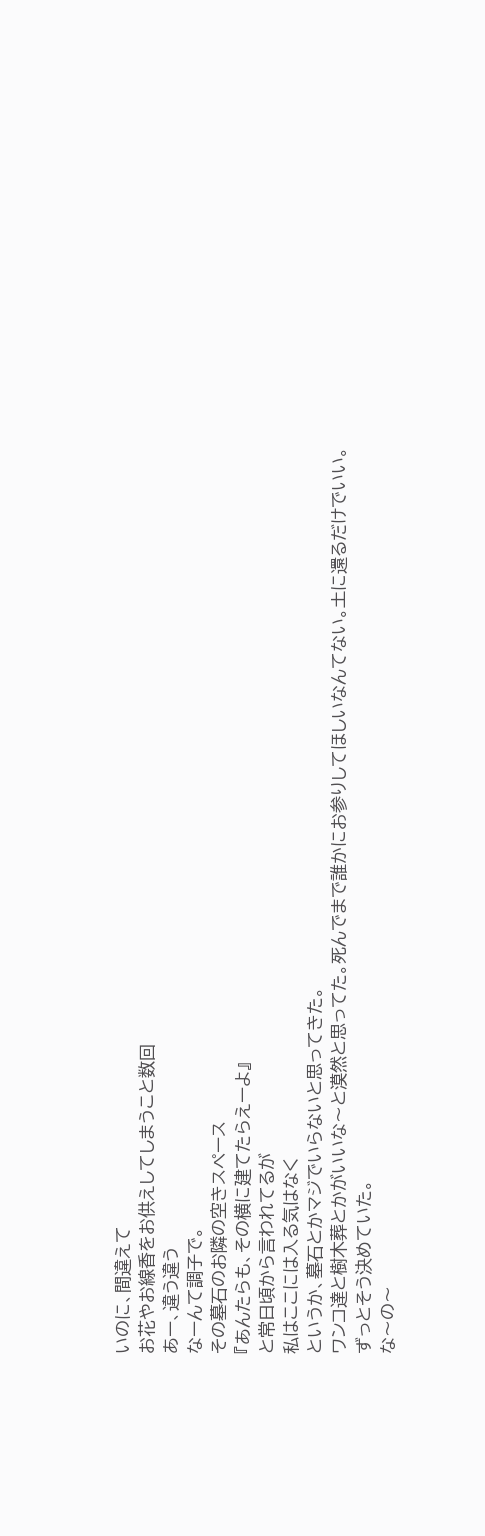いのに、間違えて
お花やお線香をお供えしてしまうこと数回
あー、違う違う
なーんて調子で。
その墓石のお隣の空きスペース
『あんたらも、その横に建てたらえーよ』
と常日頃から言われてるが
私はここには入る気はなく
というか、墓石とかマジでいらないと思ってきた。
ワンコ達と樹木葬とかがいいな〜と漠然と思ってた。死んでまで誰かにお参りしてほしいなんてない。土に還るだけでいい。ずっとそう決めていた。
な〜の〜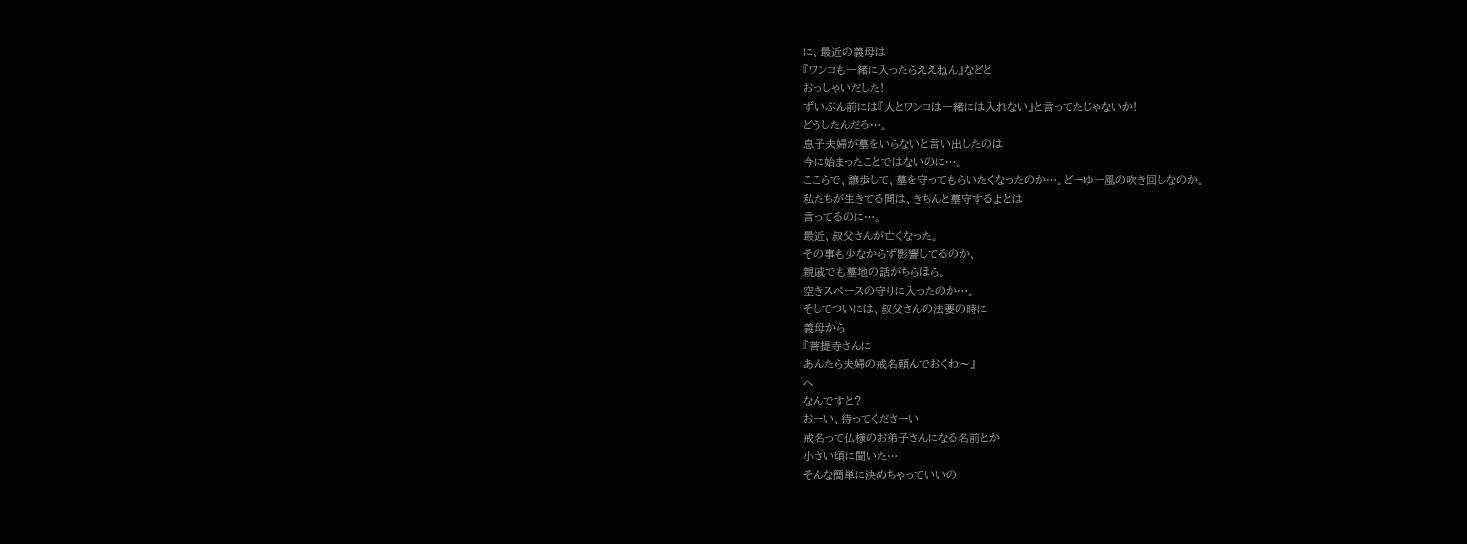に、最近の義母は
『ワンコも一緒に入ったらええねん』などと
おっしゃいだした!
ずいぶん前には『人とワンコは一緒には入れない』と言ってたじゃないか!
どうしたんだろ…。
息子夫婦が墓をいらないと言い出したのは
今に始まったことではないのに…。
ここらで、譲歩して、墓を守ってもらいたくなったのか…。どーゆー風の吹き回しなのか。
私たちが生きてる間は、きちんと墓守するよとは
言ってるのに…。
最近、叔父さんが亡くなった。
その事も少なからず影響してるのか、
親戚でも墓地の話がちらほら。
空きスペースの守りに入ったのか…。
そしてついには、叔父さんの法要の時に
義母から
『菩提寺さんに
あんたら夫婦の戒名頼んでおくわ〜』
へ
なんですと?
おーい、待ってくださーい
戒名って仏様のお弟子さんになる名前とか
小さい頃に聞いた…
そんな簡単に決めちゃっていいの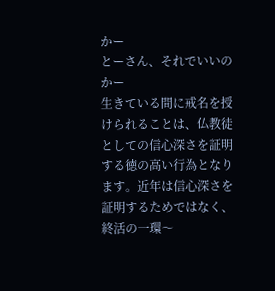かー
とーさん、それでいいのかー
生きている間に戒名を授けられることは、仏教徒としての信心深さを証明する徳の高い行為となります。近年は信心深さを証明するためではなく、終活の一環〜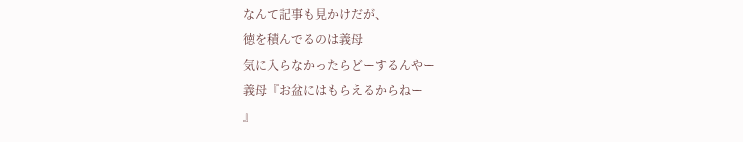なんて記事も見かけだが、
徳を積んでるのは義母
気に入らなかったらどーするんやー
義母『お盆にはもらえるからねー
』